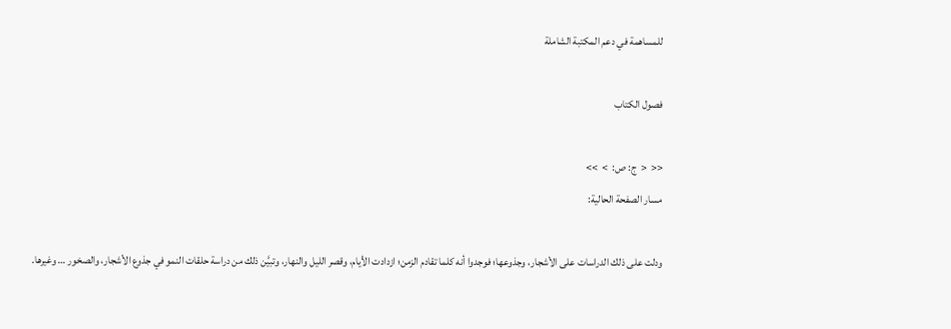للمساهمة في دعم المكتبة الشاملة

فصول الكتاب

<<  <  ج: ص:  >  >>
مسار الصفحة الحالية:

ودلت على ذلك الدراسات على الأشجار، وجذوعها؛ فوجدوا أنه كلما تقادم الزمن؛ ازدادت الأيام، وقصر الليل والنهار، وتبيَّن ذلك من دراسة حلقات النمو في جذوع الأشجار، والصخور … وغيرها.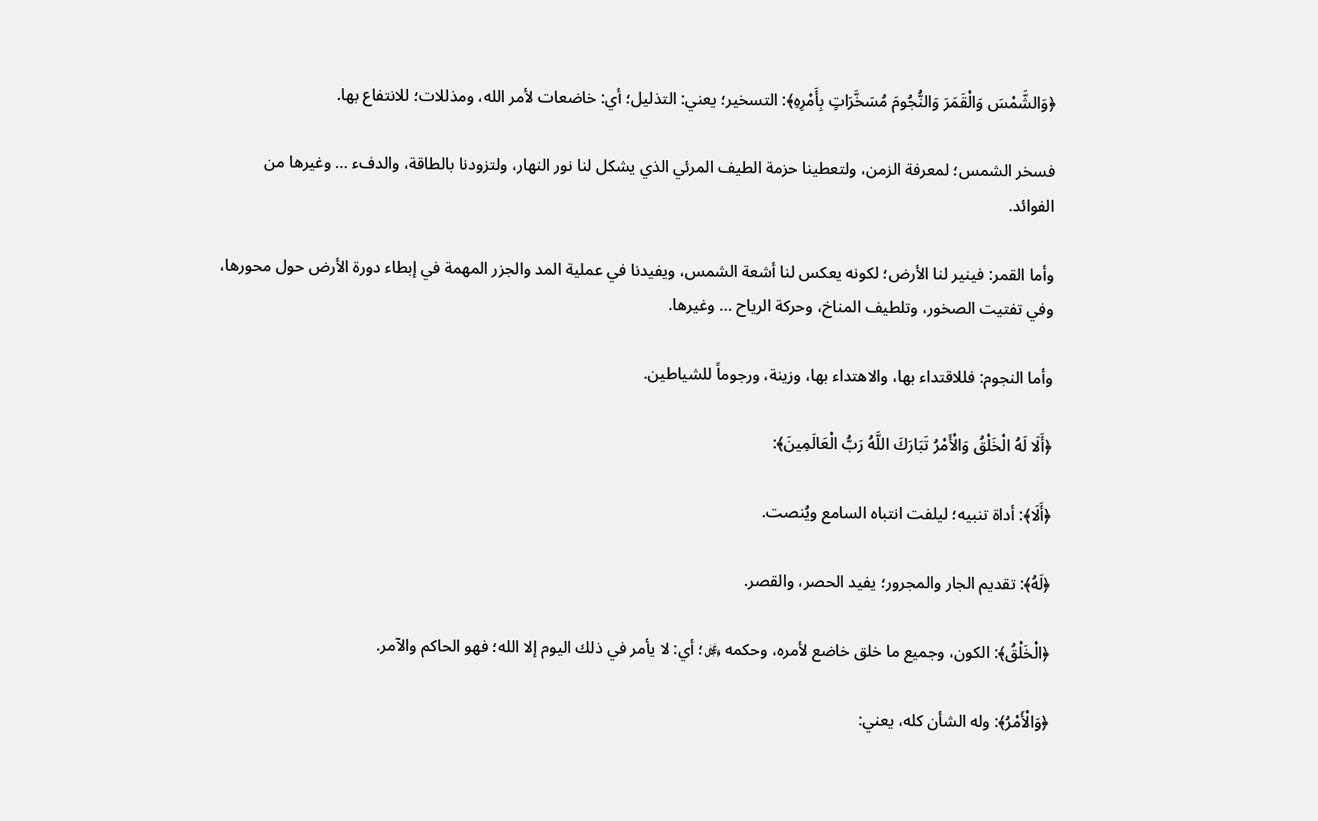﴿وَالشَّمْسَ وَالْقَمَرَ وَالنُّجُومَ مُسَخَّرَاتٍ بِأَمْرِهِ﴾: التسخير؛ يعني: التذليل؛ أي: خاضعات لأمر الله، ومذللات؛ للانتفاع بها.

فسخر الشمس؛ لمعرفة الزمن، ولتعطينا حزمة الطيف المرئي الذي يشكل لنا نور النهار، ولتزودنا بالطاقة، والدفء … وغيرها من الفوائد.

وأما القمر: فينير لنا الأرض؛ لكونه يعكس لنا أشعة الشمس، ويفيدنا في عملية المد والجزر المهمة في إبطاء دورة الأرض حول محورها، وفي تفتيت الصخور، وتلطيف المناخ، وحركة الرياح … وغيرها.

وأما النجوم: فللاقتداء بها، والاهتداء بها، وزينة، ورجوماً للشياطين.

﴿أَلَا لَهُ الْخَلْقُ وَالْأَمْرُ تَبَارَكَ اللَّهُ رَبُّ الْعَالَمِينَ﴾:

﴿أَلَا﴾: أداة تنبيه؛ ليلفت انتباه السامع ويُنصت.

﴿لَهُ﴾: تقديم الجار والمجرور؛ يفيد الحصر، والقصر.

﴿الْخَلْقُ﴾: الكون، وجميع ما خلق خاضع لأمره، وحكمه ﷿؛ أي: لا يأمر في ذلك اليوم إلا الله؛ فهو الحاكم والآمر.

﴿وَالْأَمْرُ﴾: وله الشأن كله، يعني: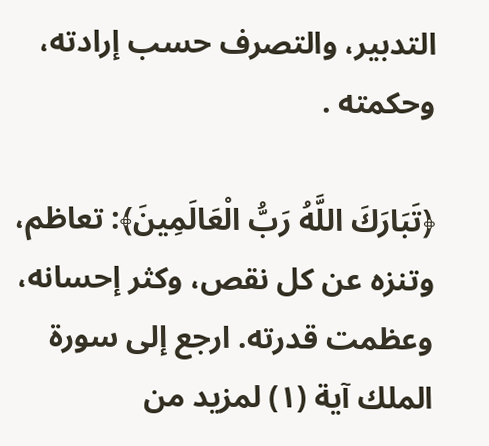التدبير، والتصرف حسب إرادته، وحكمته .

﴿تَبَارَكَ اللَّهُ رَبُّ الْعَالَمِينَ﴾: تعاظم، وتنزه عن كل نقص، وكثر إحسانه، وعظمت قدرته. ارجع إلى سورة الملك آية (١) لمزيد من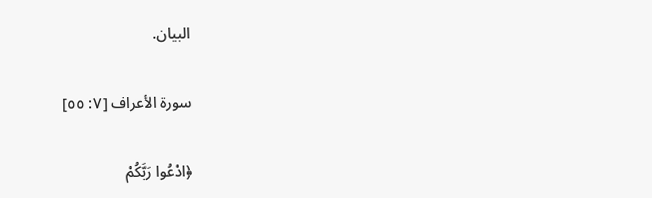البيان.

سورة الأعراف [٧: ٥٥]

﴿ادْعُوا رَبَّكُمْ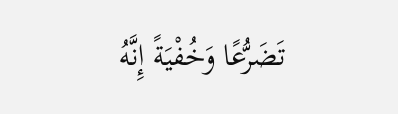تَضَرُّعًا وَخُفْيَةً إِنَّهُ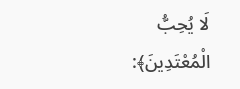لَا يُحِبُّ الْمُعْتَدِينَ﴾: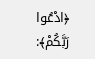﴿ادْعُوا رَبَّكُمْ﴾: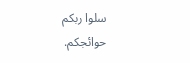سلوا ربكم حوائجكم.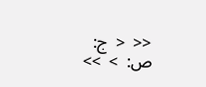<<  <  ج: ص:  >  >>